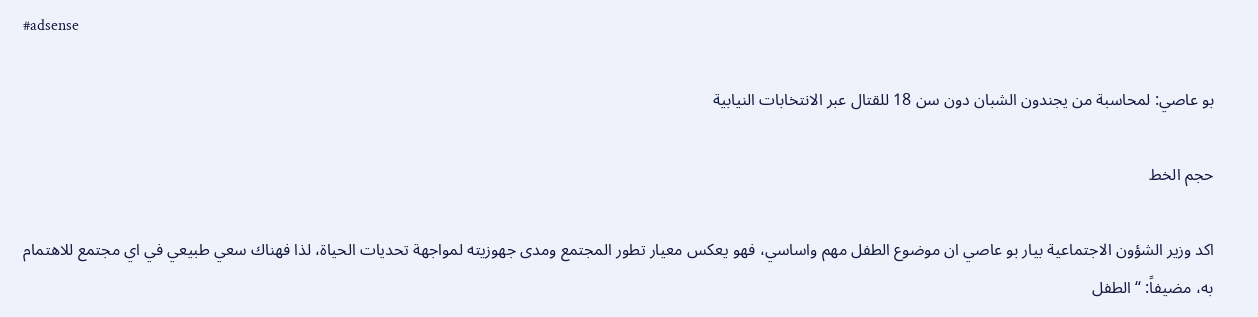#adsense

بو عاصي: لمحاسبة من يجندون الشبان دون سن 18 للقتال عبر الانتخابات النيابية

حجم الخط

اكد وزير الشؤون الاجتماعية بيار بو عاصي ان موضوع الطفل مهم واساسي، فهو يعكس معيار تطور المجتمع ومدى جهوزيته لمواجهة تحديات الحياة، لذا فهناك سعي طبيعي في اي مجتمع للاهتمام به، مضيفاً: “الطفل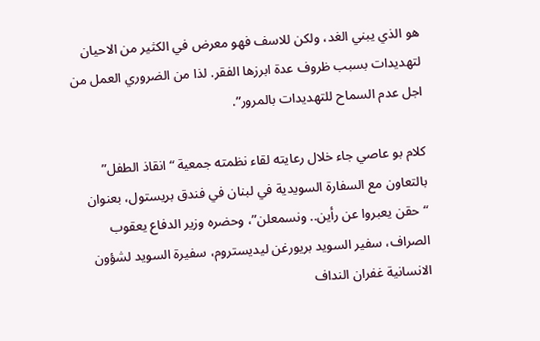هو الذي يبني الغد، ولكن للاسف فهو معرض في الكثير من الاحيان لتهديدات بسبب ظروف عدة ابرزها الفقر. لذا من الضروري العمل من اجل عدم السماح للتهديدات بالمرور”.

كلام بو عاصي جاء خلال رعايته لقاء نظمته جمعية “انقاذ الطفل” بالتعاون مع السفارة السويدية في لبنان في فندق بريستول، بعنوان “حقن يعبروا عن رأين.. ونسمعلن”، وحضره وزير الدفاع يعقوب الصراف، سفير السويد بريورغن ليديستروم، سفيرة السويد لشؤون الانسانية غفران النداف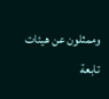وممثلون عن هيئات تابعة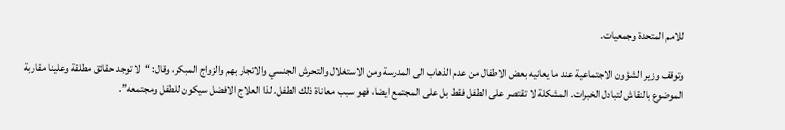للامم المتحدة وجمعيات.

وتوقف وزير الشؤون الاجتماعية عند ما يعانيه بعض الاطفال من عدم الذهاب الى المدرسة ومن الاستغلال والتحرش الجنسي والاتجار بهم والزواج المبكر، وقال: “لا توجد حقائق مطلقة وعلينا مقاربة الموضوع بالنقاش لتبادل الخبرات. المشكلة لا تقتصر على الطفل فقط بل على المجتمع ايضا، فهو سبب معاناة ذلك الطفل. لذا العلاج الافضل سيكون للطفل ومجتمعه”.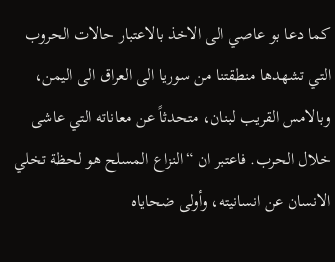كما دعا بو عاصي الى الاخذ بالاعتبار حالات الحروب التي تشهدها منطقتنا من سوريا الى العراق الى اليمن، وبالامس القريب لبنان، متحدثاً عن معاناته التي عاشى خلال الحرب. فاعتبر ان “النزاع المسلح هو لحظة تخلي الانسان عن انسانيته، وأولى ضحاياه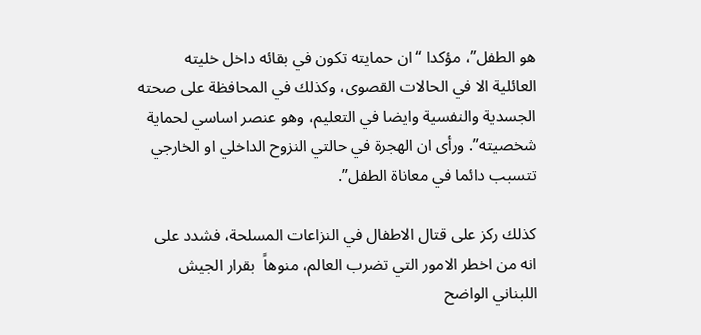هو الطفل”، مؤكدا “ان حمايته تكون في بقائه داخل خليته العائلية الا في الحالات القصوى، وكذلك في المحافظة على صحته الجسدية والنفسية وايضا في التعليم، وهو عنصر اساسي لحماية شخصيته”. ورأى ان الهجرة في حالتي النزوح الداخلي او الخارجي تتسبب دائما في معاناة الطفل”.

كذلك ركز على قتال الاطفال في النزاعات المسلحة، فشدد على انه من اخطر الامور التي تضرب العالم، منوهاً  بقرار الجيش اللبناني الواضح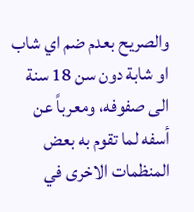والصريح بعدم ضم اي شاب او شابة دون سن 18 سنة الى صفوفه، ومعرباً عن أسفه لما تقوم به بعض المنظمات الاخرى في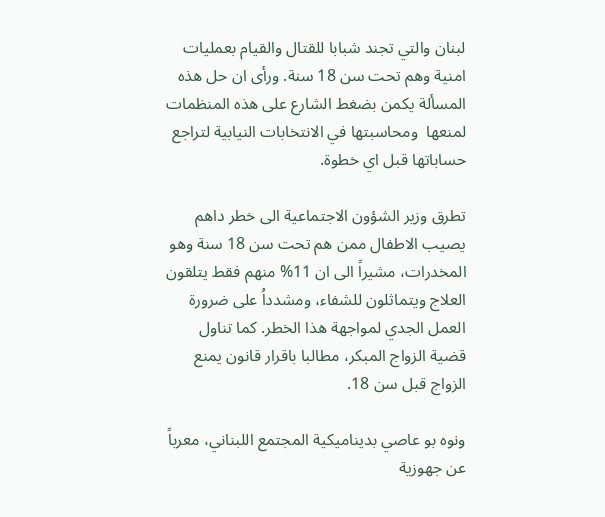لبنان والتي تجند شبابا للقتال والقيام بعمليات امنية وهم تحت سن 18 سنة. ورأى ان حل هذه المسألة يكمن بضغط الشارع على هذه المنظمات لمنعها  ومحاسبتها في الانتخابات النيابية لتراجع حساباتها قبل اي خطوة.

تطرق وزير الشؤون الاجتماعية الى خطر داهم يصيب الاطفال ممن هم تحت سن 18 سنة وهو المخدرات، مشيراً الى ان 11% منهم فقط يتلقون العلاج ويتماثلون للشفاء، ومشدداُ على ضرورة العمل الجدي لمواجهة هذا الخطر. كما تناول قضية الزواج المبكر، مطالبا باقرار قانون يمنع الزواج قبل سن 18.

ونوه بو عاصي بديناميكية المجتمع اللبناني، معرباً عن جهوزية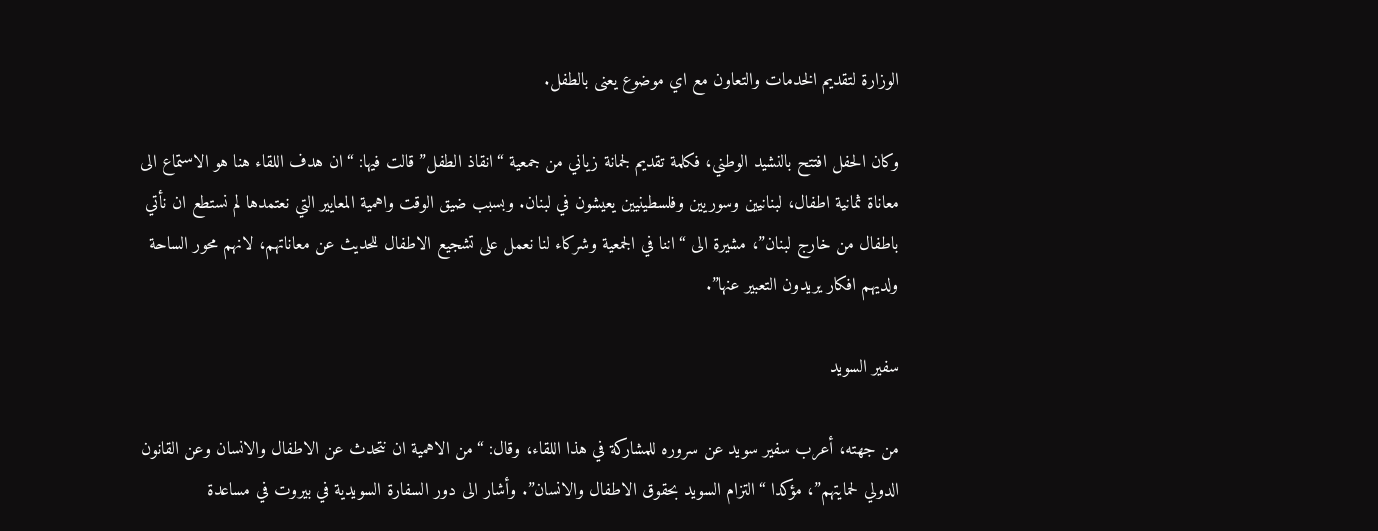الوزارة لتقديم الخدمات والتعاون مع اي موضوع يعنى بالطفل.

وكان الحفل افتتح بالنشيد الوطني، فكلمة تقديم لجمانة زياني من جمعية “انقاذ الطفل” قالت فيها: “ان هدف اللقاء هنا هو الاستماع الى معاناة ثمانية اطفال، لبنانيين وسوريين وفلسطينيين يعيشون في لبنان. وبسبب ضيق الوقت واهمية المعايير التي نعتمدها لم نستطع ان نأتي باطفال من خارج لبنان”، مشيرة الى “اننا في الجمعية وشركاء لنا نعمل على تشجيع الاطفال للحديث عن معاناتهم، لانهم محور الساحة ولديهم افكار يريدون التعبير عنها”.

سفير السويد

من جهته، أعرب سفير سويد عن سروره للمشاركة في هذا اللقاء، وقال: “من الاهمية ان نتحدث عن الاطفال والانسان وعن القانون الدولي لحمايتهم”، مؤكدا “التزام السويد بحقوق الاطفال والانسان”. وأشار الى دور السفارة السويدية في بيروت في مساعدة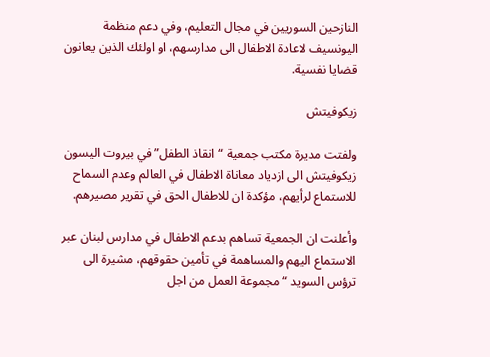النازحين السوريين في مجال التعليم، وفي دعم منظمة اليونسيف لاعادة الاطفال الى مدارسهم، او اولئك الذين يعانون قضايا نفسية.

زيكوفيتش

ولفتت مديرة مكتب جمعية “انقاذ الطفل” في بيروت اليسون زيكوفيتش الى ازدياد معاناة الاطفال في العالم وعدم السماح للاستماع لرأيهم، مؤكدة ان للاطفال الحق في تقرير مصيرهم.

وأعلنت ان الجمعية تساهم بدعم الاطفال في مدارس لبنان عبر الاستماع اليهم والمساهمة في تأمين حقوقهم، مشيرة الى ترؤس السويد “مجموعة العمل من اجل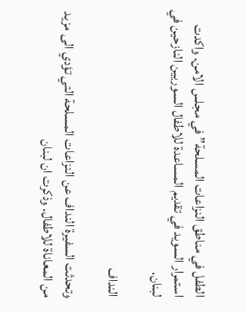الطفل في مناطق النزاعات المسلحة” في مجلس الامن. واكدت استمرار السويد في تقديم المساعدة للاطفال السوريين النازحين في لبنان.

النداف

وتحدثت السفيرة النداف عن النزاعات المسلحة التي تؤدي الى مزيد من المعاناة للاطفال. وذكرت ان لبنان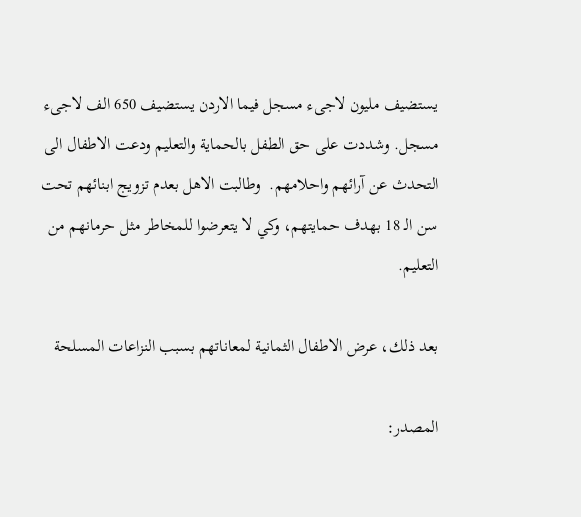يستضيف مليون لاجىء مسجل فيما الاردن يستضيف 650 الف لاجىء مسجل. وشددت على حق الطفل بالحماية والتعليم ودعت الاطفال الى التحدث عن آرائهم واحلامهم.  وطالبت الاهل بعدم تزويج ابنائهم تحت سن الـ 18 بهدف حمايتهم، وكي لا يتعرضوا للمخاطر مثل حرمانهم من التعليم.

بعد ذلك، عرض الاطفال الثمانية لمعاناتهم بسبب النزاعات المسلحة

المصدر: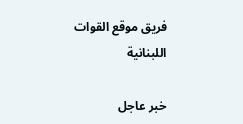فريق موقع القوات اللبنانية

خبر عاجل